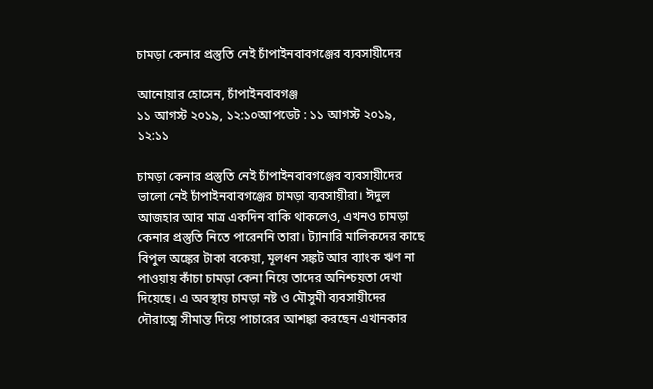চামড়া কেনার প্রস্তুতি নেই চাঁপাইনবাবগঞ্জের ব্যবসায়ীদের

আনোয়ার হোসেন, চাঁপাইনবাবগঞ্জ
১১ আগস্ট ২০১৯, ১২:১০আপডেট : ১১ আগস্ট ২০১৯, ১২:১১

চামড়া কেনার প্রস্তুতি নেই চাঁপাইনবাবগঞ্জের ব্যবসায়ীদের ভালো নেই চাঁপাইনবাবগঞ্জের চামড়া ব্যবসায়ীরা। ঈদুল আজহার আর মাত্র একদিন বাকি থাকলেও, এখনও চামড়া কেনার প্রস্তুতি নিতে পারেননি তারা। ট্যানারি মালিকদের কাছে বিপুল অঙ্কের টাকা বকেয়া, মূলধন সঙ্কট আর ব্যাংক ঋণ না পাওয়ায় কাঁচা চামড়া কেনা নিয়ে তাদের অনিশ্চয়তা দেখা দিয়েছে। এ অবস্থায় চামড়া নষ্ট ও মৌসুমী ব্যবসায়ীদের দৌরাত্মে সীমান্ত দিয়ে পাচারের আশঙ্কা করছেন এখানকার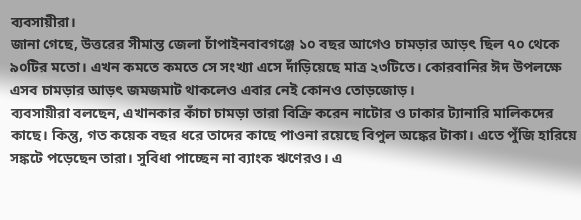ব্যবসায়ীরা।
জানা গেছে, উত্তরের সীমান্ত জেলা চাঁপাইনবাবগঞ্জে ১০ বছর আগেও চামড়ার আড়ৎ ছিল ৭০ থেকে ৯০টির মতো। এখন কমতে কমতে সে সংখ্যা এসে দাঁড়িয়েছে মাত্র ২৩টিতে। কোরবানির ঈদ উপলক্ষে এসব চামড়ার আড়ৎ জমজমাট থাকলেও এবার নেই কোনও তোড়জোড়।
ব্যবসায়ীরা বলছেন, এখানকার কাঁচা চামড়া তারা বিক্রি করেন নাটোর ও ঢাকার ট্যানারি মালিকদের কাছে। কিন্তু, গত কয়েক বছর ধরে তাদের কাছে পাওনা রয়েছে বিপুল অঙ্কের টাকা। এতে পুঁজি হারিয়ে সঙ্কটে পড়েছেন তারা। সুবিধা পাচ্ছেন না ব্যাংক ঋণেরও। এ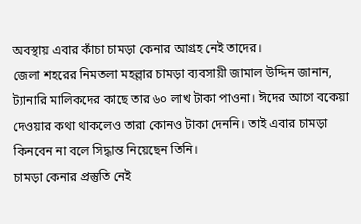অবস্থায় এবার কাঁচা চামড়া কেনার আগ্রহ নেই তাদের।
জেলা শহরের নিমতলা মহল্লার চামড়া ব্যবসায়ী জামাল উদ্দিন জানান, ট্যানারি মালিকদের কাছে তার ৬০ লাখ টাকা পাওনা। ঈদের আগে বকেয়া দেওয়ার কথা থাকলেও তারা কোনও টাকা দেননি। তাই এবার চামড়া কিনবেন না বলে সিদ্ধান্ত নিয়েছেন তিনি।
চামড়া কেনার প্রস্তুতি নেই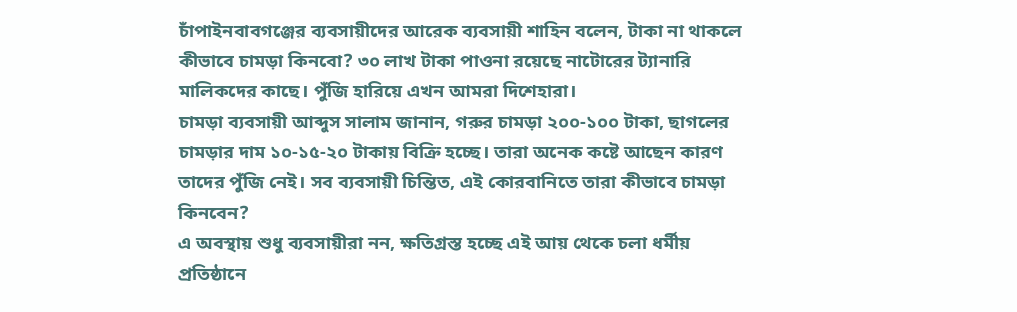চাঁপাইনবাবগঞ্জের ব্যবসায়ীদের আরেক ব্যবসায়ী শাহিন বলেন, টাকা না থাকলে কীভাবে চামড়া কিনবো? ৩০ লাখ টাকা পাওনা রয়েছে নাটোরের ট্যানারি মালিকদের কাছে। পুঁজি হারিয়ে এখন আমরা দিশেহারা।
চামড়া ব্যবসায়ী আব্দুস সালাম জানান, গরুর চামড়া ২০০-১০০ টাকা, ছাগলের চামড়ার দাম ১০-১৫-২০ টাকায় বিক্রি হচ্ছে। তারা অনেক কষ্টে আছেন কারণ তাদের পুঁজি নেই। সব ব্যবসায়ী চিন্তিত, এই কোরবানিতে তারা কীভাবে চামড়া কিনবেন?
এ অবস্থায় শুধু ব্যবসায়ীরা নন, ক্ষতিগ্রস্ত হচ্ছে এই আয় থেকে চলা ধর্মীয় প্রতিষ্ঠানে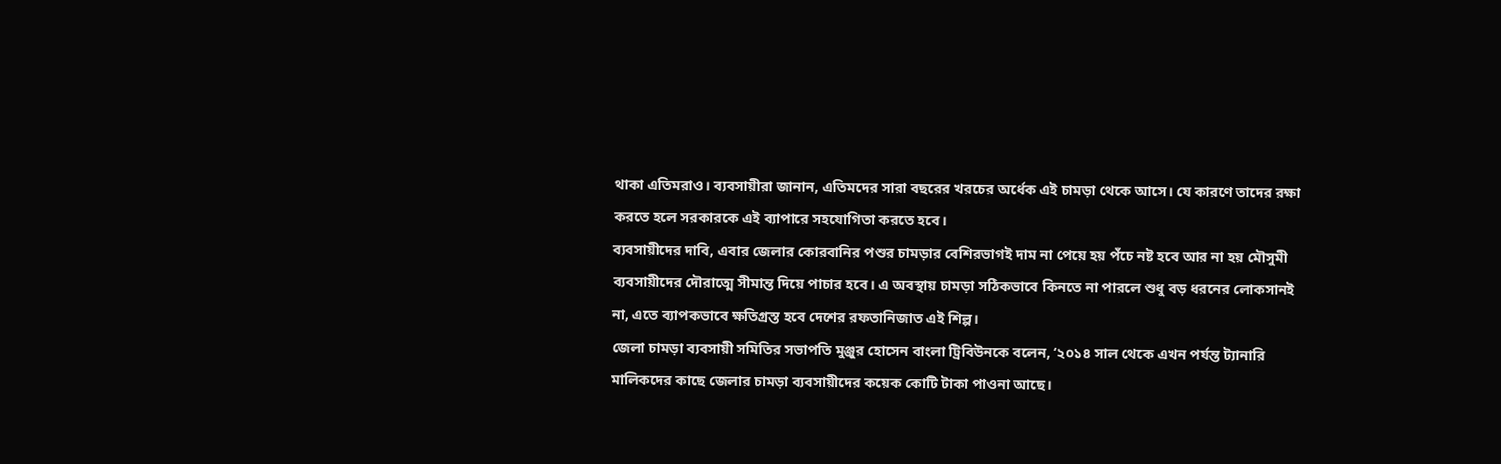থাকা এতিমরাও। ব্যবসায়ীরা জানান, এতিমদের সারা বছরের খরচের অর্ধেক এই চামড়া থেকে আসে। যে কারণে তাদের রক্ষা করতে হলে সরকারকে এই ব্যাপারে সহযোগিতা করতে হবে।
ব্যবসায়ীদের দাবি, এবার জেলার কোরবানির পশুর চামড়ার বেশিরভাগই দাম না পেয়ে হয় পঁচে নষ্ট হবে আর না হয় মৌসুমী ব্যবসায়ীদের দৌরাত্মে সীমান্ত দিয়ে পাচার হবে। এ অবস্থায় চামড়া সঠিকভাবে কিনতে না পারলে শুধু বড় ধরনের লোকসানই না, এতে ব্যাপকভাবে ক্ষতিগ্রস্ত হবে দেশের রফতানিজাত এই শিল্প।
জেলা চামড়া ব্যবসায়ী সমিতির সভাপতি মুঞ্জুর হোসেন বাংলা ট্রিবিউনকে বলেন, ‘২০১৪ সাল থেকে এখন পর্যন্ত ট্যানারি মালিকদের কাছে জেলার চামড়া ব্যবসায়ীদের কয়েক কোটি টাকা পাওনা আছে।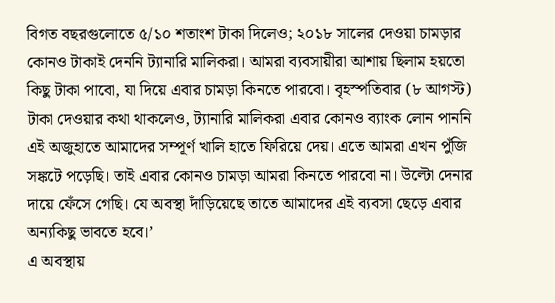বিগত বছরগুলোতে ৫/১০ শতাংশ টাকা দিলেও; ২০১৮ সালের দেওয়া চামড়ার কোনও টাকাই দেননি ট্যানারি মালিকরা। আমরা ব্যবসায়ীরা আশায় ছিলাম হয়তো কিছু টাকা পাবো, যা দিয়ে এবার চামড়া কিনতে পারবো। বৃহস্পতিবার (৮ আগস্ট) টাকা দেওয়ার কথা থাকলেও, ট্যানারি মালিকরা এবার কোনও ব্যাংক লোন পাননি এই অজুহাতে আমাদের সম্পূর্ণ খালি হাতে ফিরিয়ে দেয়। এতে আমরা এখন পুঁজি সঙ্কটে পড়েছি। তাই এবার কোনও চামড়া আমরা কিনতে পারবো না। উল্টো দেনার দায়ে ফেঁসে গেছি। যে অবস্থা দাঁড়িয়েছে তাতে আমাদের এই ব্যবসা ছেড়ে এবার অন্যকিছু ভাবতে হবে।’
এ অবস্থায়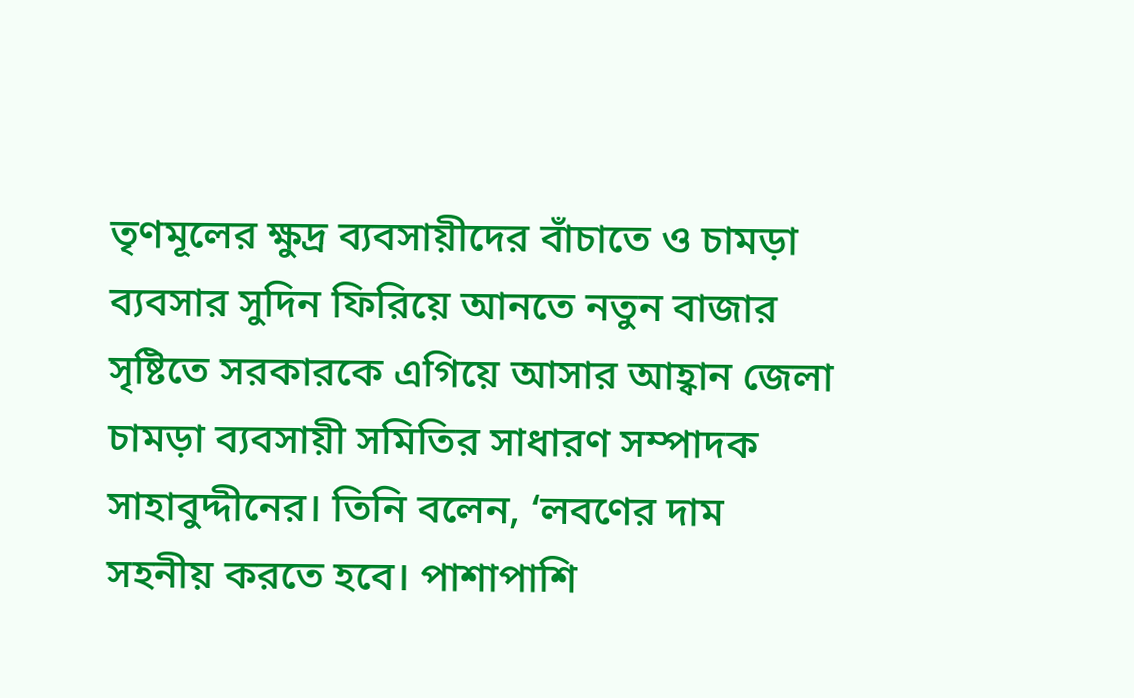তৃণমূলের ক্ষুদ্র ব্যবসায়ীদের বাঁচাতে ও চামড়া ব্যবসার সুদিন ফিরিয়ে আনতে নতুন বাজার সৃষ্টিতে সরকারকে এগিয়ে আসার আহ্বান জেলা চামড়া ব্যবসায়ী সমিতির সাধারণ সম্পাদক সাহাবুদ্দীনের। তিনি বলেন, ‘লবণের দাম সহনীয় করতে হবে। পাশাপাশি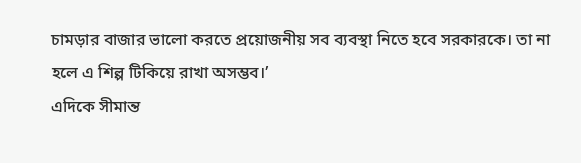চামড়ার বাজার ভালো করতে প্রয়োজনীয় সব ব্যবস্থা নিতে হবে সরকারকে। তা না হলে এ শিল্প টিকিয়ে রাখা অসম্ভব।’
এদিকে সীমান্ত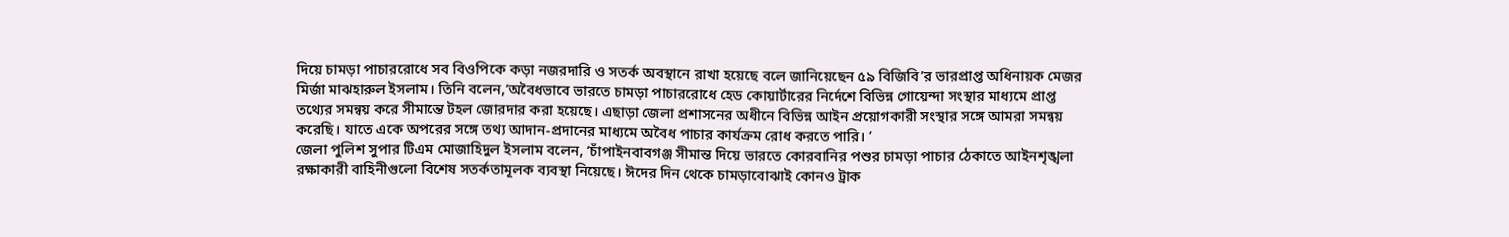দিয়ে চামড়া পাচাররোধে সব বিওপিকে কড়া নজরদারি ও সতর্ক অবস্থানে রাখা হয়েছে বলে জানিয়েছেন ৫৯ বিজিবি’র ভারপ্রাপ্ত অধিনায়ক মেজর মির্জা মাঝহারুল ইসলাম। তিনি বলেন,‘অবৈধভাবে ভারতে চামড়া পাচাররোধে হেড কোয়ার্টারের নির্দেশে বিভিন্ন গোয়েন্দা সংস্থার মাধ্যমে প্রাপ্ত তথ্যের সমন্বয় করে সীমান্তে টহল জোরদার করা হয়েছে। এছাড়া জেলা প্রশাসনের অধীনে বিভিন্ন আইন প্রয়োগকারী সংস্থার সঙ্গে আমরা সমন্বয় করেছি। যাতে একে অপরের সঙ্গে তথ্য আদান-প্রদানের মাধ্যমে অবৈধ পাচার কার্যক্রম রোধ করতে পারি। ’
জেলা পুলিশ সুপার টিএম মোজাহিদুল ইসলাম বলেন, ‘চাঁপাইনবাবগঞ্জ সীমান্ত দিয়ে ভারতে কোরবানির পশুর চামড়া পাচার ঠেকাতে আইনশৃঙ্খলা রক্ষাকারী বাহিনীগুলো বিশেষ সতর্কতামূলক ব্যবস্থা নিয়েছে। ঈদের দিন থেকে চামড়াবোঝাই কোনও ট্রাক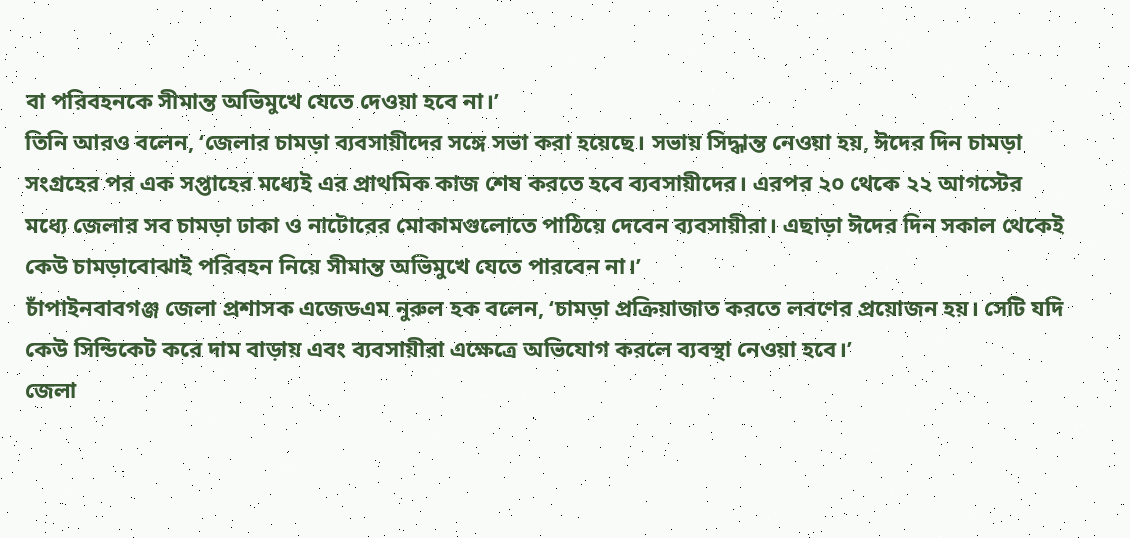বা পরিবহনকে সীমান্ত অভিমুখে যেতে দেওয়া হবে না।’
তিনি আরও বলেন, ‘জেলার চামড়া ব্যবসায়ীদের সঙ্গে সভা করা হয়েছে। সভায় সিদ্ধান্ত নেওয়া হয়, ঈদের দিন চামড়া সংগ্রহের পর এক সপ্তাহের মধ্যেই এর প্রাথমিক কাজ শেষ করতে হবে ব্যবসায়ীদের। এরপর ২০ থেকে ২২ আগস্টের মধ্যে জেলার সব চামড়া ঢাকা ও নাটোরের মোকামগুলোতে পাঠিয়ে দেবেন ব্যবসায়ীরা। এছাড়া ঈদের দিন সকাল থেকেই কেউ চামড়াবোঝাই পরিবহন নিয়ে সীমান্ত অভিমুখে যেতে পারবেন না।’
চাঁপাইনবাবগঞ্জ জেলা প্রশাসক এজেডএম নুরুল হক বলেন, ‘চামড়া প্রক্রিয়াজাত করতে লবণের প্রয়োজন হয়। সেটি যদি কেউ সিন্ডিকেট করে দাম বাড়ায় এবং ব্যবসায়ীরা এক্ষেত্রে অভিযোগ করলে ব্যবস্থা নেওয়া হবে।’
জেলা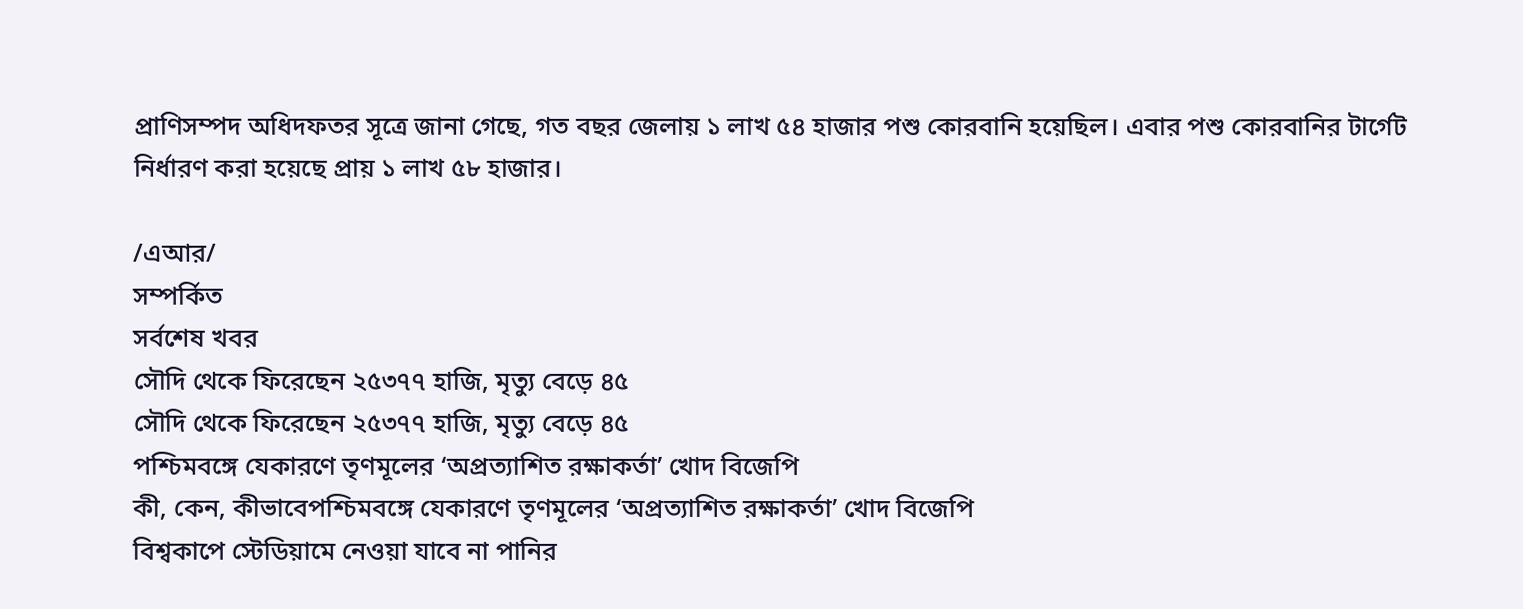প্রাণিসম্পদ অধিদফতর সূত্রে জানা গেছে, গত বছর জেলায় ১ লাখ ৫৪ হাজার পশু কোরবানি হয়েছিল। এবার পশু কোরবানির টার্গেট নির্ধারণ করা হয়েছে প্রায় ১ লাখ ৫৮ হাজার।

/এআর/
সম্পর্কিত
সর্বশেষ খবর
সৌদি থেকে ফিরেছেন ২৫৩৭৭ হাজি, মৃত্যু বেড়ে ৪৫
সৌদি থেকে ফিরেছেন ২৫৩৭৭ হাজি, মৃত্যু বেড়ে ৪৫
পশ্চিমবঙ্গে যেকারণে তৃণমূলের ‘অপ্রত্যাশিত রক্ষাকর্তা’ খোদ বিজেপি
কী, কেন, কীভাবেপশ্চিমবঙ্গে যেকারণে তৃণমূলের ‘অপ্রত্যাশিত রক্ষাকর্তা’ খোদ বিজেপি
বিশ্বকাপে স্টেডিয়ামে নেওয়া যাবে না পানির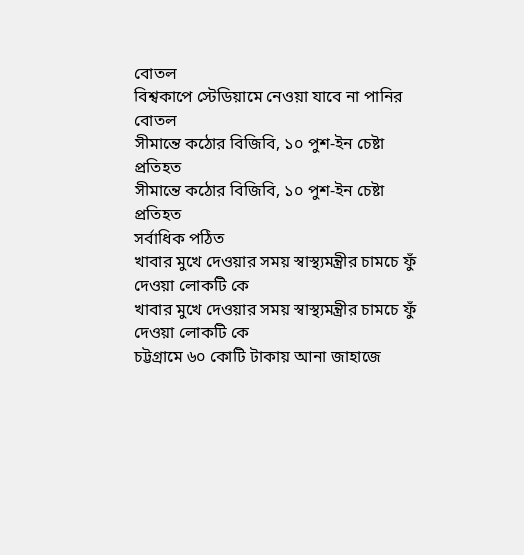বোতল
বিশ্বকাপে স্টেডিয়ামে নেওয়া যাবে না পানির বোতল
সীমান্তে কঠোর বিজিবি, ১০ পুশ-ইন চেষ্টা প্রতিহত
সীমান্তে কঠোর বিজিবি, ১০ পুশ-ইন চেষ্টা প্রতিহত
সর্বাধিক পঠিত
খাবার মুখে দেওয়ার সময় স্বাস্থ্যমন্ত্রীর চামচে ফুঁ দেওয়া লোকটি কে
খাবার মুখে দেওয়ার সময় স্বাস্থ্যমন্ত্রীর চামচে ফুঁ দেওয়া লোকটি কে
চট্টগ্রামে ৬০ কোটি টাকায় আনা জাহাজে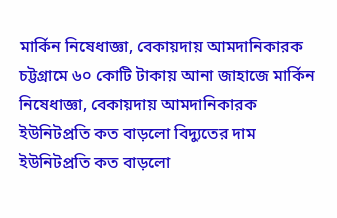মার্কিন নিষেধাজ্ঞা, বেকায়দায় আমদানিকারক
চট্টগ্রামে ৬০ কোটি টাকায় আনা জাহাজে মার্কিন নিষেধাজ্ঞা, বেকায়দায় আমদানিকারক
ইউনিটপ্রতি কত বাড়লো বিদ্যুতের দাম
ইউনিটপ্রতি কত বাড়লো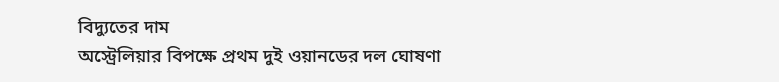বিদ্যুতের দাম
অস্ট্রেলিয়ার বিপক্ষে প্রথম দুই ওয়ানডের দল ঘোষণা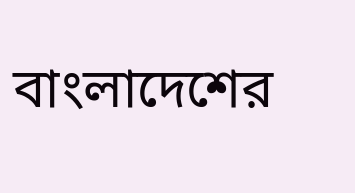বাংলাদেশের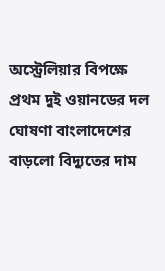অস্ট্রেলিয়ার বিপক্ষে প্রথম দুই ওয়ানডের দল ঘোষণা বাংলাদেশের
বাড়লো বিদ্যুতের দাম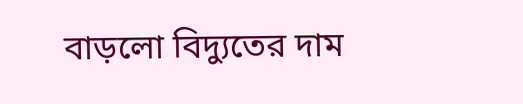বাড়লো বিদ্যুতের দাম